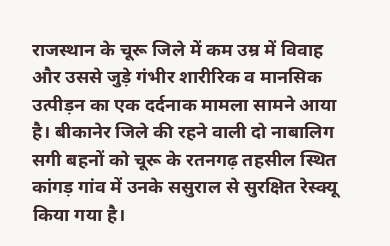राजस्थान के चूरू जिले में कम उम्र में विवाह और उससे जुड़े गंभीर शारीरिक व मानसिक उत्पीड़न का एक दर्दनाक मामला सामने आया है। बीकानेर जिले की रहने वाली दो नाबालिग सगी बहनों को चूरू के रतनगढ़ तहसील स्थित कांगड़ गांव में उनके ससुराल से सुरक्षित रेस्क्यू किया गया है।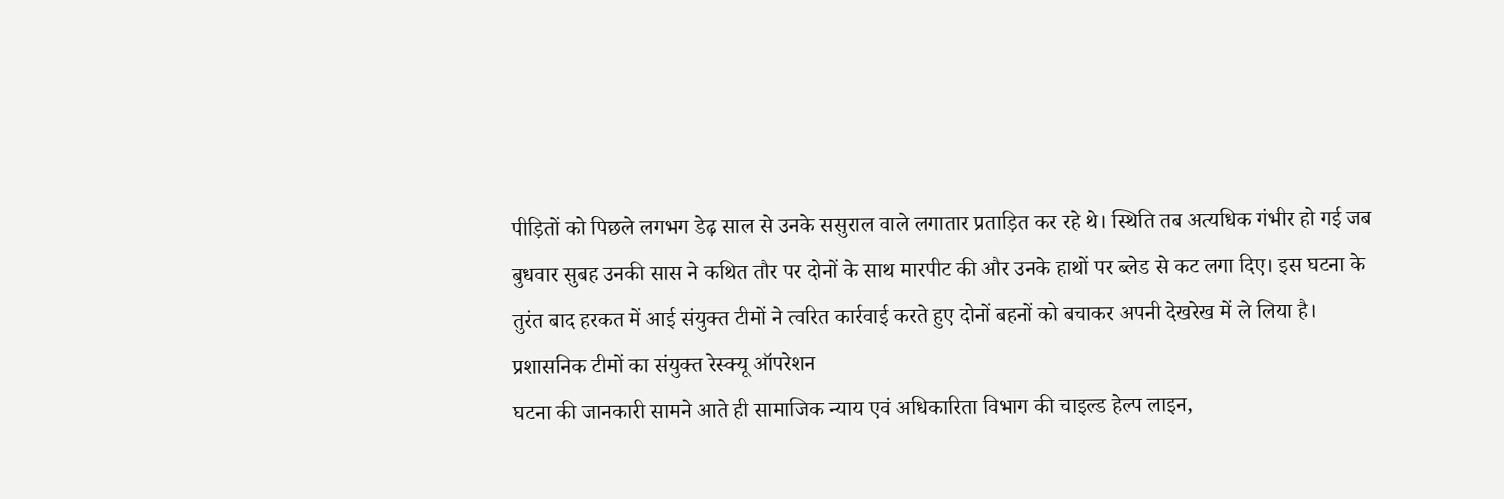पीड़ितों को पिछले लगभग डेढ़ साल से उनके ससुराल वाले लगातार प्रताड़ित कर रहे थे। स्थिति तब अत्यधिक गंभीर हो गई जब बुधवार सुबह उनकी सास ने कथित तौर पर दोनों के साथ मारपीट की और उनके हाथों पर ब्लेड से कट लगा दिए। इस घटना के तुरंत बाद हरकत में आई संयुक्त टीमों ने त्वरित कार्रवाई करते हुए दोनों बहनों को बचाकर अपनी देखरेख में ले लिया है।
प्रशासनिक टीमों का संयुक्त रेस्क्यू ऑपरेशन
घटना की जानकारी सामने आते ही सामाजिक न्याय एवं अधिकारिता विभाग की चाइल्ड हेल्प लाइन,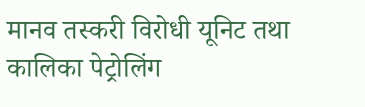मानव तस्करी विरोधी यूनिट तथा कालिका पेट्रोलिंग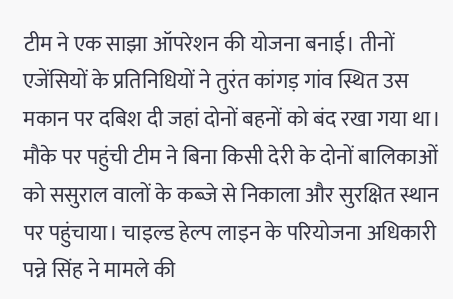टीम ने एक साझा ऑपरेशन की योजना बनाई। तीनों एजेंसियों के प्रतिनिधियों ने तुरंत कांगड़ गांव स्थित उस मकान पर दबिश दी जहां दोनों बहनों को बंद रखा गया था। मौके पर पहुंची टीम ने बिना किसी देरी के दोनों बालिकाओं को ससुराल वालों के कब्जे से निकाला और सुरक्षित स्थान पर पहुंचाया। चाइल्ड हेल्प लाइन के परियोजना अधिकारी पन्ने सिंह ने मामले की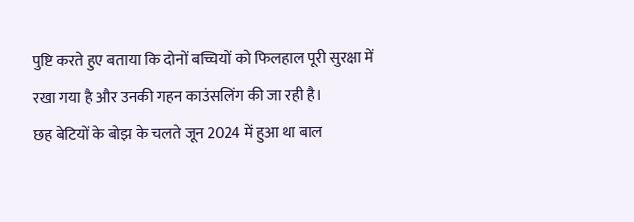पुष्टि करते हुए बताया कि दोनों बच्चियों को फिलहाल पूरी सुरक्षा में रखा गया है और उनकी गहन काउंसलिंग की जा रही है।
छह बेटियों के बोझ के चलते जून 2024 में हुआ था बाल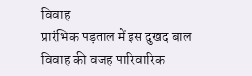विवाह
प्रारंभिक पड़ताल में इस दुखद बाल विवाह की वजह पारिवारिक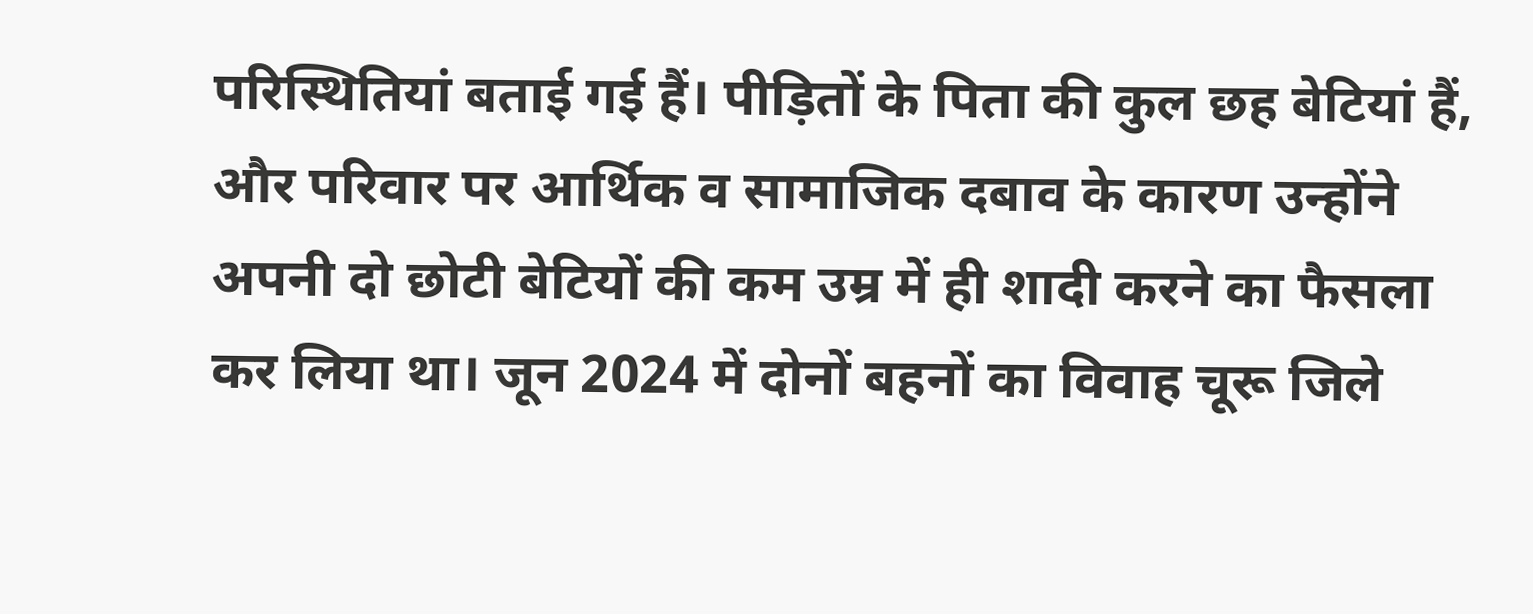परिस्थितियां बताई गई हैं। पीड़ितों के पिता की कुल छह बेटियां हैं, और परिवार पर आर्थिक व सामाजिक दबाव के कारण उन्होंने अपनी दो छोटी बेटियों की कम उम्र में ही शादी करने का फैसला कर लिया था। जून 2024 में दोनों बहनों का विवाह चूरू जिले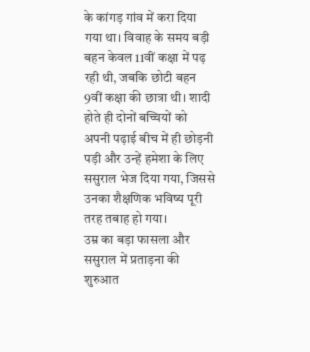के कांगड़ गांव में करा दिया गया था। विवाह के समय बड़ी बहन केवल 11वीं कक्षा में पढ़ रही थी, जबकि छोटी बहन 9वीं कक्षा की छात्रा थी। शादी होते ही दोनों बच्चियों को अपनी पढ़ाई बीच में ही छोड़नी पड़ी और उन्हें हमेशा के लिए ससुराल भेज दिया गया, जिससे उनका शैक्षणिक भविष्य पूरी तरह तबाह हो गया।
उम्र का बड़ा फासला और ससुराल में प्रताड़ना की शुरुआत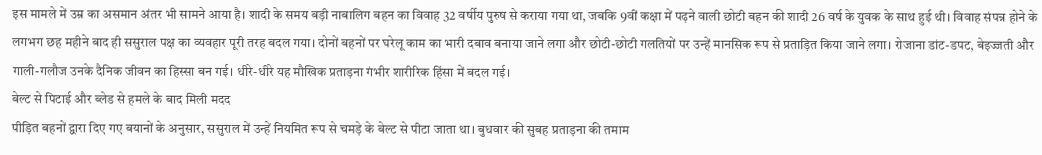इस मामले में उम्र का असमान अंतर भी सामने आया है। शादी के समय बड़ी नाबालिग बहन का विवाह 32 वर्षीय पुरुष से कराया गया था, जबकि 9वीं कक्षा में पढ़ने वाली छोटी बहन की शादी 26 वर्ष के युवक के साथ हुई थी। विवाह संपन्न होने के लगभग छह महीने बाद ही ससुराल पक्ष का व्यवहार पूरी तरह बदल गया। दोनों बहनों पर घरेलू काम का भारी दबाव बनाया जाने लगा और छोटी-छोटी गलतियों पर उन्हें मानसिक रूप से प्रताड़ित किया जाने लगा। रोजाना डांट-डपट, बेइज्जती और गाली-गलौज उनके दैनिक जीवन का हिस्सा बन गई। धीरे-धीरे यह मौखिक प्रताड़ना गंभीर शारीरिक हिंसा में बदल गई।
बेल्ट से पिटाई और ब्लेड से हमले के बाद मिली मदद
पीड़ित बहनों द्वारा दिए गए बयानों के अनुसार, ससुराल में उन्हें नियमित रूप से चमड़े के बेल्ट से पीटा जाता था। बुधवार की सुबह प्रताड़ना की तमाम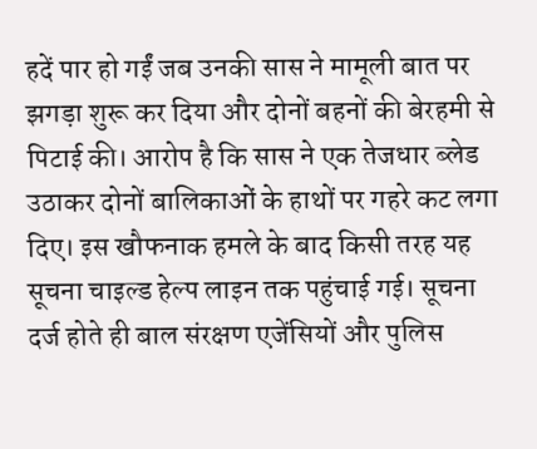हदें पार हो गईं जब उनकी सास ने मामूली बात पर झगड़ा शुरू कर दिया और दोनों बहनों की बेरहमी से पिटाई की। आरोप है कि सास ने एक तेजधार ब्लेड उठाकर दोनों बालिकाओं के हाथों पर गहरे कट लगा दिए। इस खौफनाक हमले के बाद किसी तरह यह सूचना चाइल्ड हेल्प लाइन तक पहुंचाई गई। सूचना दर्ज होते ही बाल संरक्षण एजेंसियों और पुलिस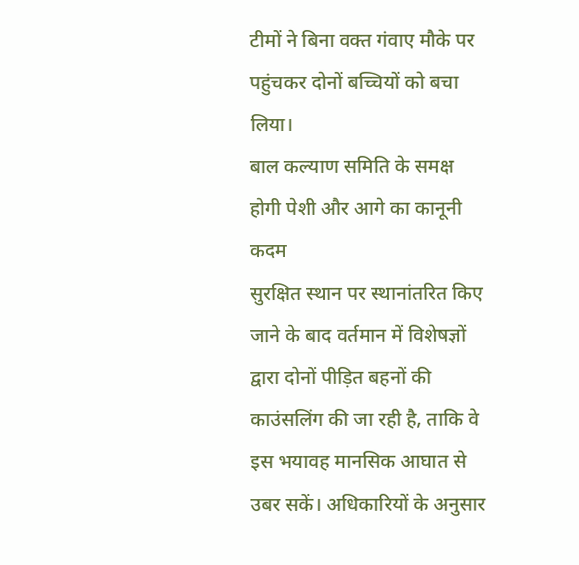टीमों ने बिना वक्त गंवाए मौके पर पहुंचकर दोनों बच्चियों को बचा लिया।
बाल कल्याण समिति के समक्ष होगी पेशी और आगे का कानूनी कदम
सुरक्षित स्थान पर स्थानांतरित किए जाने के बाद वर्तमान में विशेषज्ञों द्वारा दोनों पीड़ित बहनों की काउंसलिंग की जा रही है, ताकि वे इस भयावह मानसिक आघात से उबर सकें। अधिकारियों के अनुसार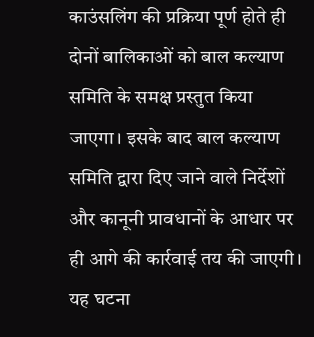काउंसलिंग की प्रक्रिया पूर्ण होते ही दोनों बालिकाओं को बाल कल्याण समिति के समक्ष प्रस्तुत किया जाएगा। इसके बाद बाल कल्याण समिति द्वारा दिए जाने वाले निर्देशों और कानूनी प्रावधानों के आधार पर ही आगे की कार्रवाई तय की जाएगी। यह घटना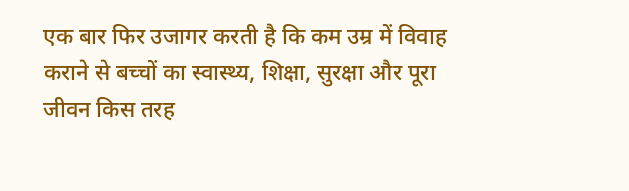एक बार फिर उजागर करती है कि कम उम्र में विवाह कराने से बच्चों का स्वास्थ्य, शिक्षा, सुरक्षा और पूरा जीवन किस तरह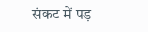संकट में पड़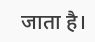जाता है।